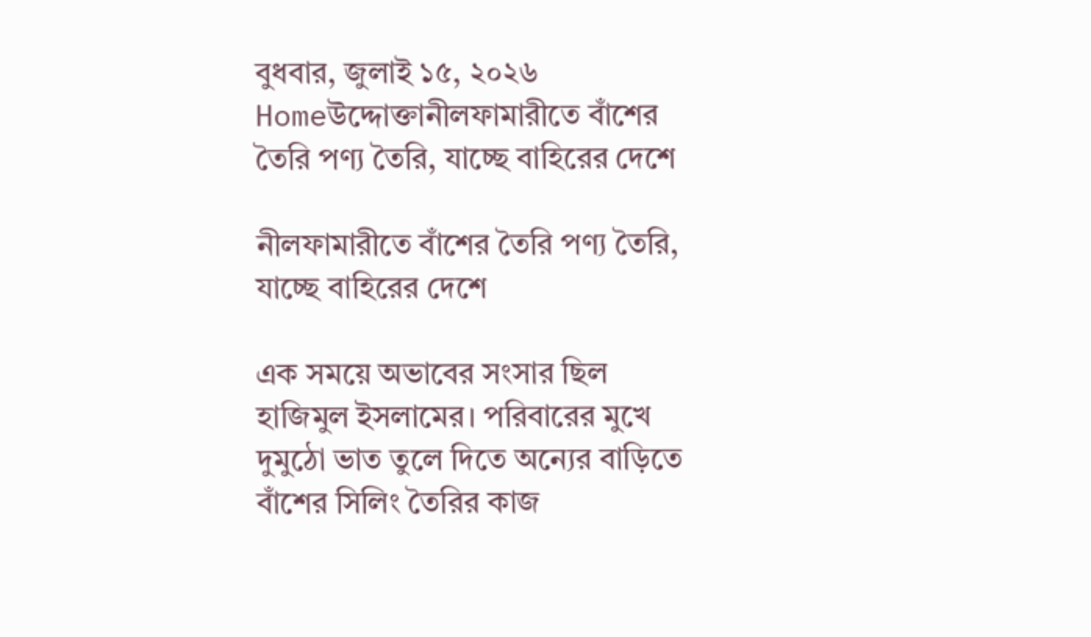বুধবার, জুলাই ১৫, ২০২৬
Homeউদ্দোক্তানীলফামারীতে বাঁশের তৈরি পণ্য তৈরি, যাচ্ছে বাহিরের দেশে

নীলফামারীতে বাঁশের তৈরি পণ্য তৈরি, যাচ্ছে বাহিরের দেশে

এক সময়ে অভাবের সংসার ছিল হাজিমুল ইসলামের। পরিবারের মুখে দুমুঠো ভাত তুলে দিতে অন্যের বাড়িতে বাঁশের সিলিং তৈরির কাজ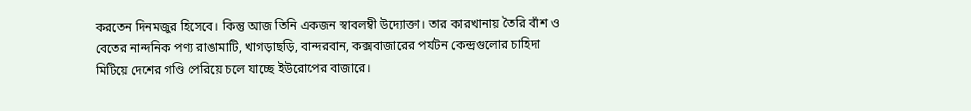করতেন দিনমজুর হিসেবে। কিন্তু আজ তিনি একজন স্বাবলম্বী উদ্যোক্তা। তার কারখানায় তৈরি বাঁশ ও বেতের নান্দনিক পণ্য রাঙামাটি, খাগড়াছড়ি, বান্দরবান, কক্সবাজারের পর্যটন কেন্দ্রগুলোর চাহিদা মিটিয়ে দেশের গণ্ডি পেরিয়ে চলে যাচ্ছে ইউরোপের বাজারে।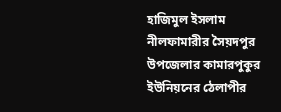হাজিমুল ইসলাম নীলফামারীর সৈয়দপুর উপজেলার কামারপুকুর ইউনিয়নের ঠেলাপীর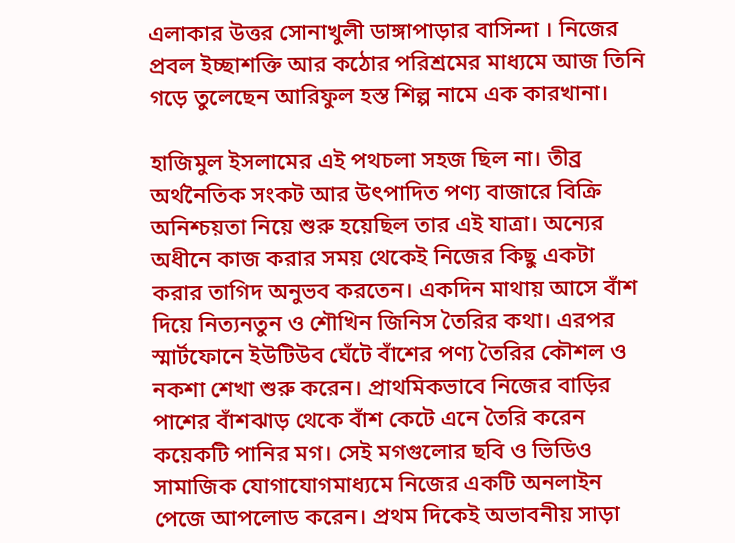এলাকার উত্তর সোনাখুলী ডাঙ্গাপাড়ার বাসিন্দা । নিজের প্রবল ইচ্ছাশক্তি আর কঠোর পরিশ্রমের মাধ্যমে আজ তিনি গড়ে তুলেছেন আরিফুল হস্ত শিল্প নামে এক কারখানা।

হাজিমুল ইসলামের এই পথচলা সহজ ছিল না। তীব্র অর্থনৈতিক সংকট আর উৎপাদিত পণ্য বাজারে বিক্রি অনিশ্চয়তা নিয়ে শুরু হয়েছিল তার এই যাত্রা। অন্যের অধীনে কাজ করার সময় থেকেই নিজের কিছু একটা করার তাগিদ অনুভব করতেন। একদিন মাথায় আসে বাঁশ দিয়ে নিত্যনতুন ও শৌখিন জিনিস তৈরির কথা। এরপর স্মার্টফোনে ইউটিউব ঘেঁটে বাঁশের পণ্য তৈরির কৌশল ও নকশা শেখা শুরু করেন। প্রাথমিকভাবে নিজের বাড়ির পাশের বাঁশঝাড় থেকে বাঁশ কেটে এনে তৈরি করেন কয়েকটি পানির মগ। সেই মগগুলোর ছবি ও ভিডিও সামাজিক যোগাযোগমাধ্যমে নিজের একটি অনলাইন পেজে আপলোড করেন। প্রথম দিকেই অভাবনীয় সাড়া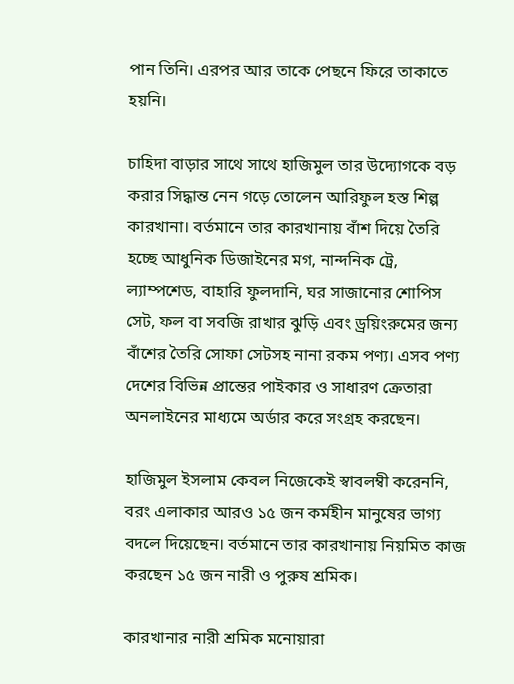পান তিনি। এরপর আর তাকে পেছনে ফিরে তাকাতে হয়নি।

চাহিদা বাড়ার সাথে সাথে হাজিমুল তার উদ্যোগকে বড় করার সিদ্ধান্ত নেন গড়ে তোলেন আরিফুল হস্ত শিল্প কারখানা। বর্তমানে তার কারখানায় বাঁশ দিয়ে তৈরি হচ্ছে আধুনিক ডিজাইনের মগ, নান্দনিক ট্রে, ল্যাম্পশেড, বাহারি ফুলদানি, ঘর সাজানোর শোপিস সেট, ফল বা সবজি রাখার ঝুড়ি এবং ড্রয়িংরুমের জন্য বাঁশের তৈরি সোফা সেটসহ নানা রকম পণ্য। এসব পণ্য দেশের বিভিন্ন প্রান্তের পাইকার ও সাধারণ ক্রেতারা অনলাইনের মাধ্যমে অর্ডার করে সংগ্রহ করছেন।

হাজিমুল ইসলাম কেবল নিজেকেই স্বাবলম্বী করেননি, বরং এলাকার আরও ১৫ জন কর্মহীন মানুষের ভাগ্য বদলে দিয়েছেন। বর্তমানে তার কারখানায় নিয়মিত কাজ করছেন ১৫ জন নারী ও পুরুষ শ্রমিক।

কারখানার নারী শ্রমিক মনোয়ারা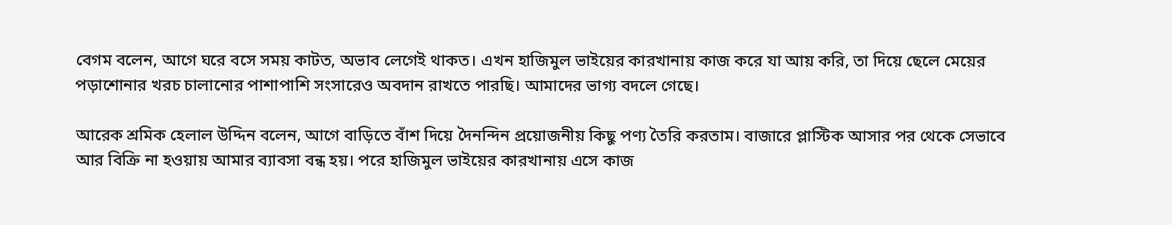বেগম বলেন, আগে ঘরে বসে সময় কাটত, অভাব লেগেই থাকত। এখন হাজিমুল ভাইয়ের কারখানায় কাজ করে যা আয় করি, তা দিয়ে ছেলে মেয়ের পড়াশোনার খরচ চালানোর পাশাপাশি সংসারেও অবদান রাখতে পারছি। আমাদের ভাগ্য বদলে গেছে।

আরেক শ্রমিক হেলাল উদ্দিন বলেন, আগে বাড়িতে বাঁশ দিয়ে দৈনন্দিন প্রয়োজনীয় কিছু পণ্য তৈরি করতাম। বাজারে প্লাস্টিক আসার পর থেকে সেভাবে আর বিক্রি না হওয়ায় আমার ব্যাবসা বন্ধ হয়। পরে হাজিমুল ভাইয়ের কারখানায় এসে কাজ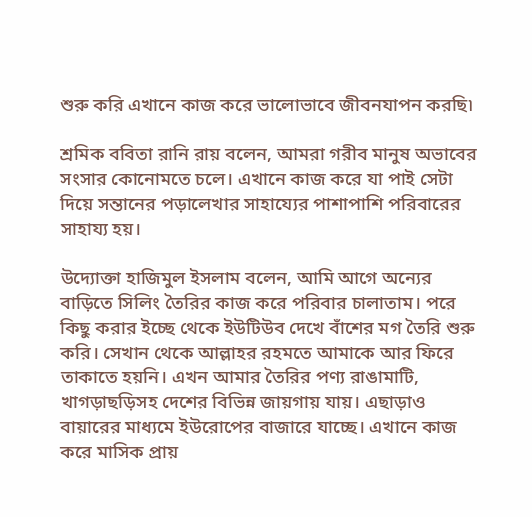শুরু করি এখানে কাজ করে ভালোভাবে জীবনযাপন করছি৷

শ্রমিক ববিতা রানি রায় বলেন, আমরা গরীব মানুষ অভাবের সংসার কোনোমতে চলে। এখানে কাজ করে যা পাই সেটা দিয়ে সন্তানের পড়ালেখার সাহায্যের পাশাপাশি পরিবারের সাহায্য হয়।

উদ্যোক্তা হাজিমুল ইসলাম বলেন, আমি আগে অন্যের বাড়িতে সিলিং তৈরির কাজ করে পরিবার চালাতাম। পরে কিছু করার ইচ্ছে থেকে ইউটিউব দেখে বাঁশের মগ তৈরি শুরু করি। সেখান থেকে আল্লাহর রহমতে আমাকে আর ফিরে তাকাতে হয়নি। এখন আমার তৈরির পণ্য রাঙামাটি, খাগড়াছড়িসহ দেশের বিভিন্ন জায়গায় যায়। এছাড়াও বায়ারের মাধ্যমে ইউরোপের বাজারে যাচ্ছে। এখানে কাজ করে মাসিক প্রায়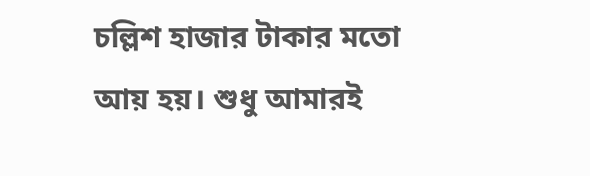চল্লিশ হাজার টাকার মতো আয় হয়। শুধু আমারই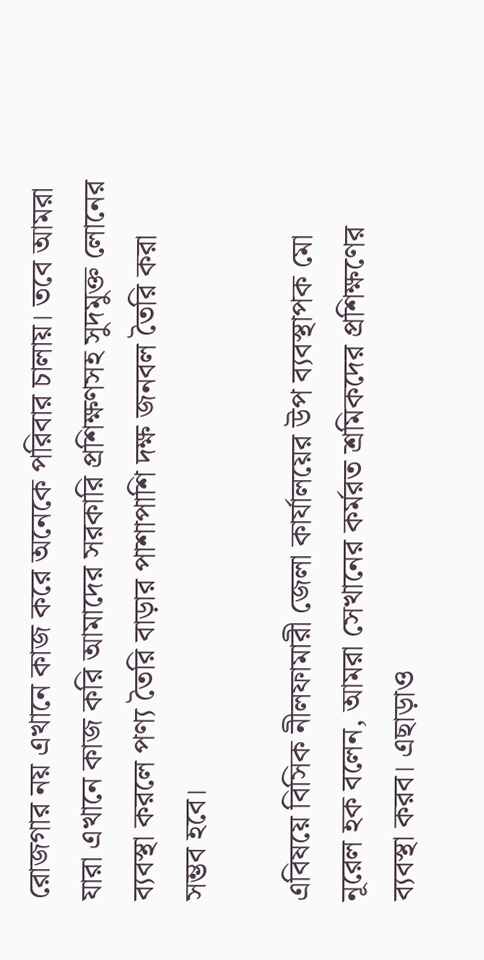রোজগার নয় এখানে কাজ করে অনেকে পরিবার চালায়। তবে আমরা যারা এখানে কাজ করি আমাদের সরকারি প্রশিক্ষণসহ সুদমুক্ত লোনের ব্যবস্থা করলে পণ্য তৈরি বাড়ার পাশাপাশি দক্ষ জনবল তৈরি করা সম্ভব হবে।

এবিষয়ে বিসিক নীলফামারী জেলা কার্যালয়ের উপ ব্যবস্থাপক মো নূরেল হক বলেন, আমরা সেখানের কর্মরত শ্রমিকদের প্রশিক্ষণের ব্যবস্থা করব। এছাড়াও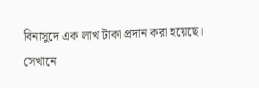বিনাসুদে এক লাখ টাকা প্রদান করা হয়েছে। সেখানে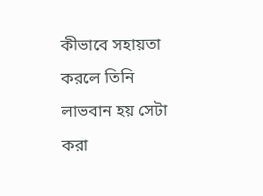কীভাবে সহায়তা করলে তিনি লাভবান হয় সেটা করা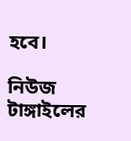হবে।

নিউজ টাঙ্গাইলের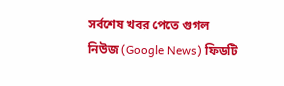সর্বশেষ খবর পেতে গুগল নিউজ (Google News) ফিডটি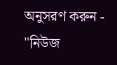অনুসরণ করুন - "নিউজ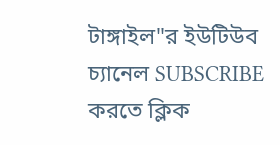টাঙ্গাইল"র ইউটিউব চ্যানেল SUBSCRIBE করতে ক্লিক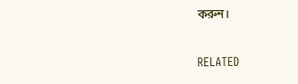করুন।

RELATED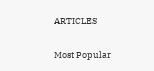ARTICLES

Most Popular